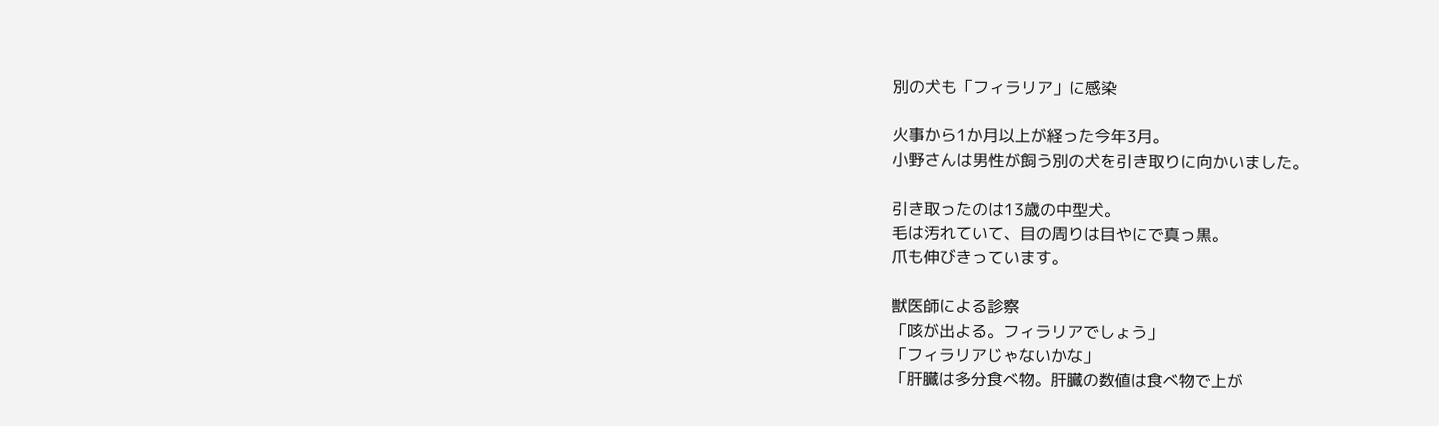別の犬も「フィラリア」に感染

火事から1か月以上が経った今年3月。
小野さんは男性が飼う別の犬を引き取りに向かいました。

引き取ったのは13歳の中型犬。
毛は汚れていて、目の周りは目やにで真っ黒。
爪も伸びきっています。

獣医師による診察
「咳が出よる。フィラリアでしょう」
「フィラリアじゃないかな」
「肝臓は多分食べ物。肝臓の数値は食べ物で上が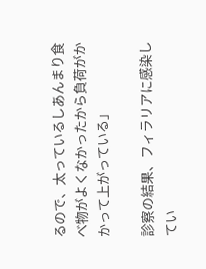るので、太っているしあんまり食べ物がよくなかったから負荷がかかって上がっている」

診察の結果、フィラリアに感染してい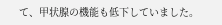て、甲状腺の機能も低下していました。